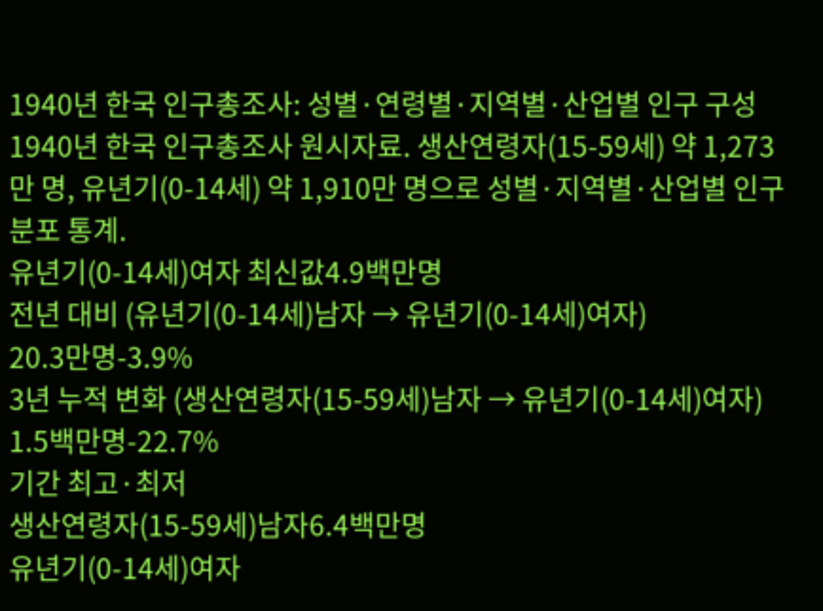1940년 한국 인구총조사: 성별·연령별·지역별·산업별 인구 구성
1940년 한국 인구총조사 원시자료. 생산연령자(15-59세) 약 1,273만 명, 유년기(0-14세) 약 1,910만 명으로 성별·지역별·산업별 인구 분포 통계.
유년기(0-14세)여자 최신값4.9백만명
전년 대비 (유년기(0-14세)남자 → 유년기(0-14세)여자)
20.3만명-3.9%
3년 누적 변화 (생산연령자(15-59세)남자 → 유년기(0-14세)여자)
1.5백만명-22.7%
기간 최고·최저
생산연령자(15-59세)남자6.4백만명
유년기(0-14세)여자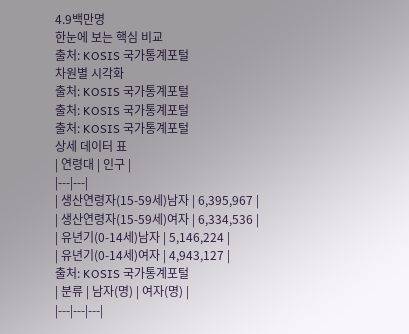4.9백만명
한눈에 보는 핵심 비교
출처: KOSIS 국가통계포털
차원별 시각화
출처: KOSIS 국가통계포털
출처: KOSIS 국가통계포털
출처: KOSIS 국가통계포털
상세 데이터 표
| 연령대 | 인구 |
|---|---|
| 생산연령자(15-59세)남자 | 6,395,967 |
| 생산연령자(15-59세)여자 | 6,334,536 |
| 유년기(0-14세)남자 | 5,146,224 |
| 유년기(0-14세)여자 | 4,943,127 |
출처: KOSIS 국가통계포털
| 분류 | 남자(명) | 여자(명) |
|---|---|---|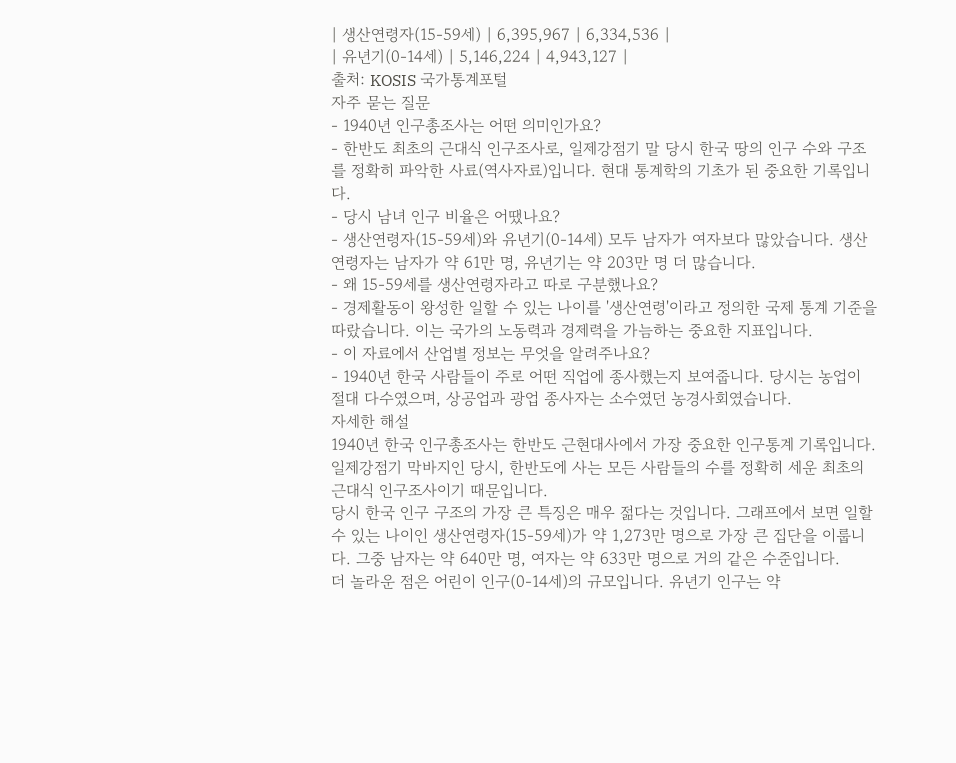| 생산연령자(15-59세) | 6,395,967 | 6,334,536 |
| 유년기(0-14세) | 5,146,224 | 4,943,127 |
출처: KOSIS 국가통계포털
자주 묻는 질문
- 1940년 인구총조사는 어떤 의미인가요?
- 한반도 최초의 근대식 인구조사로, 일제강점기 말 당시 한국 땅의 인구 수와 구조를 정확히 파악한 사료(역사자료)입니다. 현대 통계학의 기초가 된 중요한 기록입니다.
- 당시 남녀 인구 비율은 어땠나요?
- 생산연령자(15-59세)와 유년기(0-14세) 모두 남자가 여자보다 많았습니다. 생산연령자는 남자가 약 61만 명, 유년기는 약 203만 명 더 많습니다.
- 왜 15-59세를 생산연령자라고 따로 구분했나요?
- 경제활동이 왕성한 일할 수 있는 나이를 '생산연령'이라고 정의한 국제 통계 기준을 따랐습니다. 이는 국가의 노동력과 경제력을 가늠하는 중요한 지표입니다.
- 이 자료에서 산업별 정보는 무엇을 알려주나요?
- 1940년 한국 사람들이 주로 어떤 직업에 종사했는지 보여줍니다. 당시는 농업이 절대 다수였으며, 상공업과 광업 종사자는 소수였던 농경사회였습니다.
자세한 해설
1940년 한국 인구총조사는 한반도 근현대사에서 가장 중요한 인구통계 기록입니다. 일제강점기 막바지인 당시, 한반도에 사는 모든 사람들의 수를 정확히 세운 최초의 근대식 인구조사이기 때문입니다.
당시 한국 인구 구조의 가장 큰 특징은 매우 젊다는 것입니다. 그래프에서 보면 일할 수 있는 나이인 생산연령자(15-59세)가 약 1,273만 명으로 가장 큰 집단을 이룹니다. 그중 남자는 약 640만 명, 여자는 약 633만 명으로 거의 같은 수준입니다.
더 놀라운 점은 어린이 인구(0-14세)의 규모입니다. 유년기 인구는 약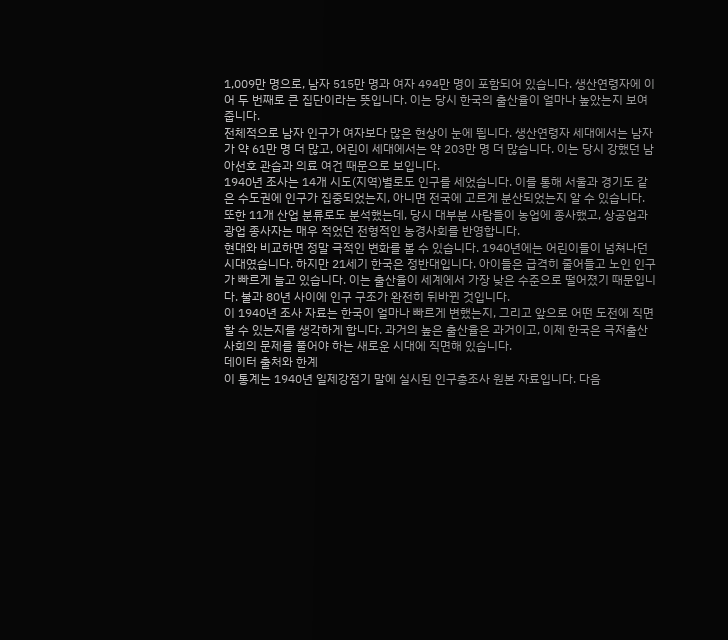1,009만 명으로, 남자 515만 명과 여자 494만 명이 포함되어 있습니다. 생산연령자에 이어 두 번째로 큰 집단이라는 뜻입니다. 이는 당시 한국의 출산율이 얼마나 높았는지 보여줍니다.
전체적으로 남자 인구가 여자보다 많은 현상이 눈에 띕니다. 생산연령자 세대에서는 남자가 약 61만 명 더 많고, 어린이 세대에서는 약 203만 명 더 많습니다. 이는 당시 강했던 남아선호 관습과 의료 여건 때문으로 보입니다.
1940년 조사는 14개 시도(지역)별로도 인구를 세었습니다. 이를 통해 서울과 경기도 같은 수도권에 인구가 집중되었는지, 아니면 전국에 고르게 분산되었는지 알 수 있습니다. 또한 11개 산업 분류로도 분석했는데, 당시 대부분 사람들이 농업에 종사했고, 상공업과 광업 종사자는 매우 적었던 전형적인 농경사회를 반영합니다.
현대와 비교하면 정말 극적인 변화를 볼 수 있습니다. 1940년에는 어린이들이 넘쳐나던 시대였습니다. 하지만 21세기 한국은 정반대입니다. 아이들은 급격히 줄어들고 노인 인구가 빠르게 늘고 있습니다. 이는 출산율이 세계에서 가장 낮은 수준으로 떨어졌기 때문입니다. 불과 80년 사이에 인구 구조가 완전히 뒤바뀐 것입니다.
이 1940년 조사 자료는 한국이 얼마나 빠르게 변했는지, 그리고 앞으로 어떤 도전에 직면할 수 있는지를 생각하게 합니다. 과거의 높은 출산율은 과거이고, 이제 한국은 극저출산 사회의 문제를 풀어야 하는 새로운 시대에 직면해 있습니다.
데이터 출처와 한계
이 통계는 1940년 일제강점기 말에 실시된 인구총조사 원본 자료입니다. 다음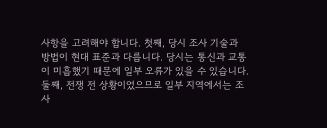사항을 고려해야 합니다. 첫째, 당시 조사 기술과 방법이 현대 표준과 다릅니다. 당시는 통신과 교통이 미흡했기 때문에 일부 오류가 있을 수 있습니다. 둘째, 전쟁 전 상황이었으므로 일부 지역에서는 조사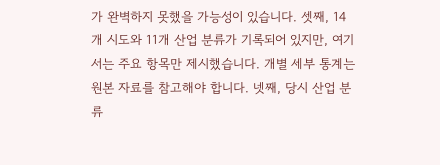가 완벽하지 못했을 가능성이 있습니다. 셋째, 14개 시도와 11개 산업 분류가 기록되어 있지만, 여기서는 주요 항목만 제시했습니다. 개별 세부 통계는 원본 자료를 참고해야 합니다. 넷째, 당시 산업 분류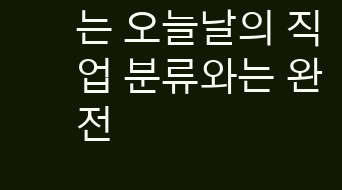는 오늘날의 직업 분류와는 완전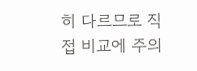히 다르므로 직접 비교에 주의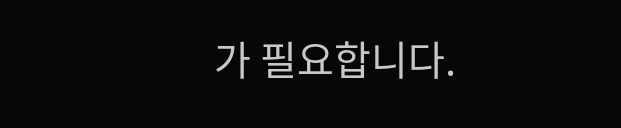가 필요합니다.